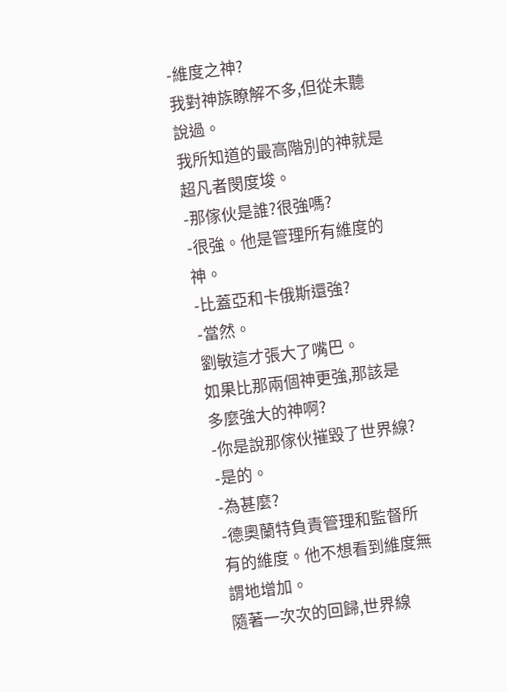-維度之神?
我對神族瞭解不多,但從未聽說過。
我所知道的最高階別的神就是超凡者閔度埈。
-那傢伙是誰?很強嗎?
-很強。他是管理所有維度的神。
-比蓋亞和卡俄斯還強?
-當然。
劉敏這才張大了嘴巴。
如果比那兩個神更強,那該是多麼強大的神啊?
-你是說那傢伙摧毀了世界線?
-是的。
-為甚麼?
-德奧蘭特負責管理和監督所有的維度。他不想看到維度無謂地增加。
隨著一次次的回歸,世界線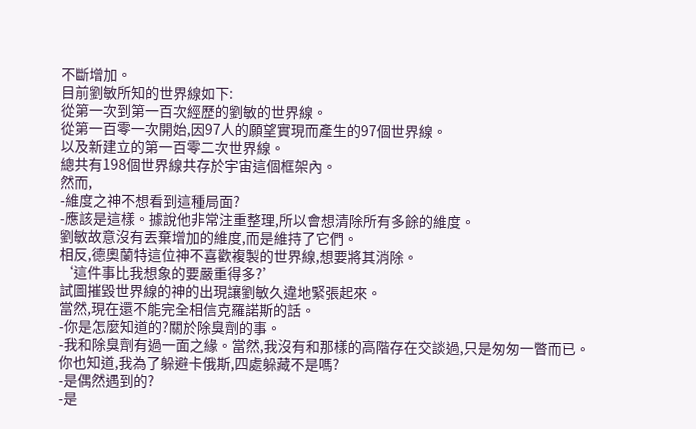不斷增加。
目前劉敏所知的世界線如下:
從第一次到第一百次經歷的劉敏的世界線。
從第一百零一次開始,因97人的願望實現而產生的97個世界線。
以及新建立的第一百零二次世界線。
總共有198個世界線共存於宇宙這個框架內。
然而,
-維度之神不想看到這種局面?
-應該是這樣。據說他非常注重整理,所以會想清除所有多餘的維度。
劉敏故意沒有丟棄增加的維度,而是維持了它們。
相反,德奧蘭特這位神不喜歡複製的世界線,想要將其消除。
‘這件事比我想象的要嚴重得多?’
試圖摧毀世界線的神的出現讓劉敏久違地緊張起來。
當然,現在還不能完全相信克羅諾斯的話。
-你是怎麼知道的?關於除臭劑的事。
-我和除臭劑有過一面之緣。當然,我沒有和那樣的高階存在交談過,只是匆匆一瞥而已。你也知道,我為了躲避卡俄斯,四處躲藏不是嗎?
-是偶然遇到的?
-是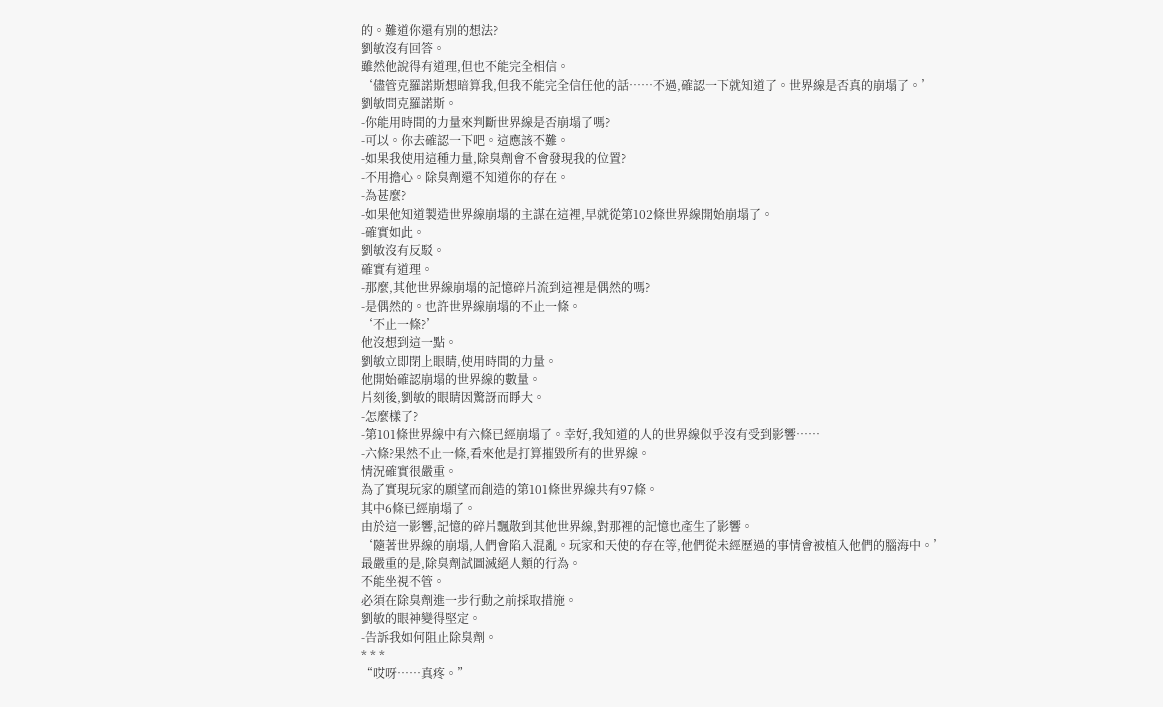的。難道你還有別的想法?
劉敏沒有回答。
雖然他說得有道理,但也不能完全相信。
‘儘管克羅諾斯想暗算我,但我不能完全信任他的話……不過,確認一下就知道了。世界線是否真的崩塌了。’
劉敏問克羅諾斯。
-你能用時間的力量來判斷世界線是否崩塌了嗎?
-可以。你去確認一下吧。這應該不難。
-如果我使用這種力量,除臭劑會不會發現我的位置?
-不用擔心。除臭劑還不知道你的存在。
-為甚麼?
-如果他知道製造世界線崩塌的主謀在這裡,早就從第102條世界線開始崩塌了。
-確實如此。
劉敏沒有反駁。
確實有道理。
-那麼,其他世界線崩塌的記憶碎片流到這裡是偶然的嗎?
-是偶然的。也許世界線崩塌的不止一條。
‘不止一條?’
他沒想到這一點。
劉敏立即閉上眼睛,使用時間的力量。
他開始確認崩塌的世界線的數量。
片刻後,劉敏的眼睛因驚訝而睜大。
-怎麼樣了?
-第101條世界線中有六條已經崩塌了。幸好,我知道的人的世界線似乎沒有受到影響……
-六條?果然不止一條,看來他是打算摧毀所有的世界線。
情況確實很嚴重。
為了實現玩家的願望而創造的第101條世界線共有97條。
其中6條已經崩塌了。
由於這一影響,記憶的碎片飄散到其他世界線,對那裡的記憶也產生了影響。
‘隨著世界線的崩塌,人們會陷入混亂。玩家和天使的存在等,他們從未經歷過的事情會被植入他們的腦海中。’
最嚴重的是,除臭劑試圖滅絕人類的行為。
不能坐視不管。
必須在除臭劑進一步行動之前採取措施。
劉敏的眼神變得堅定。
-告訴我如何阻止除臭劑。
* * *
“哎呀……真疼。”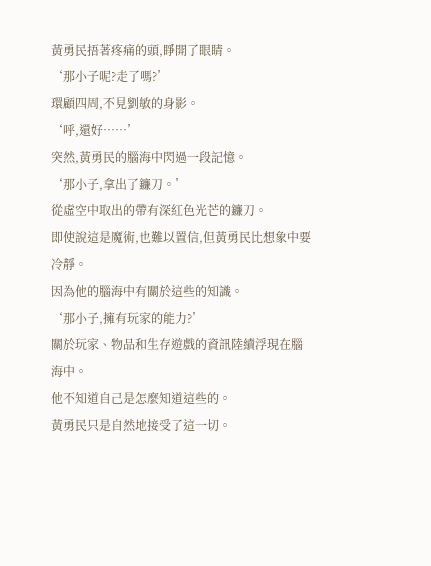黃勇民捂著疼痛的頭,睜開了眼睛。
‘那小子呢?走了嗎?’
環顧四周,不見劉敏的身影。
‘呼,還好……’
突然,黃勇民的腦海中閃過一段記憶。
‘那小子,拿出了鐮刀。’
從虛空中取出的帶有深紅色光芒的鐮刀。
即使說這是魔術,也難以置信,但黃勇民比想象中要冷靜。
因為他的腦海中有關於這些的知識。
‘那小子,擁有玩家的能力?’
關於玩家、物品和生存遊戲的資訊陸續浮現在腦海中。
他不知道自己是怎麼知道這些的。
黃勇民只是自然地接受了這一切。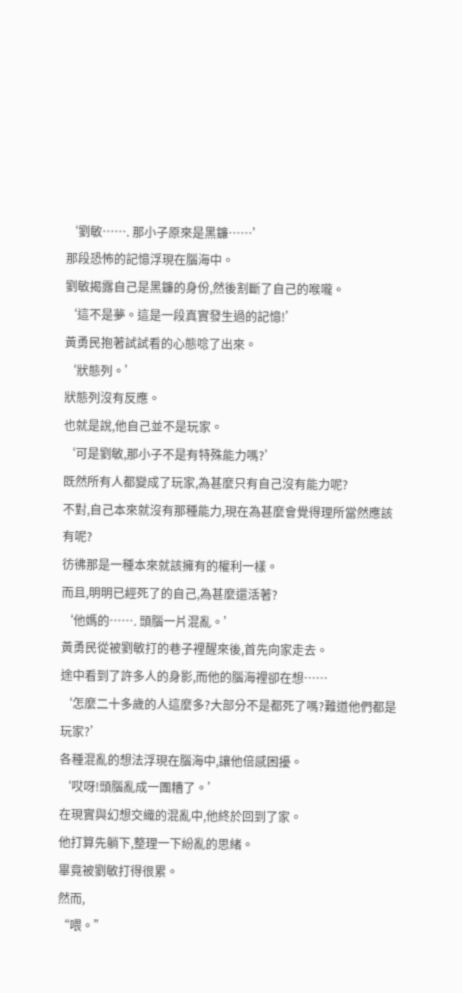‘劉敏……. 那小子原來是黑鐮……’
那段恐怖的記憶浮現在腦海中。
劉敏揭露自己是黑鐮的身份,然後割斷了自己的喉嚨。
‘這不是夢。這是一段真實發生過的記憶!’
黃勇民抱著試試看的心態唸了出來。
‘狀態列。’
狀態列沒有反應。
也就是說,他自己並不是玩家。
‘可是劉敏,那小子不是有特殊能力嗎?’
既然所有人都變成了玩家,為甚麼只有自己沒有能力呢?
不對,自己本來就沒有那種能力,現在為甚麼會覺得理所當然應該有呢?
彷彿那是一種本來就該擁有的權利一樣。
而且,明明已經死了的自己,為甚麼還活著?
‘他媽的……. 頭腦一片混亂。’
黃勇民從被劉敏打的巷子裡醒來後,首先向家走去。
途中看到了許多人的身影,而他的腦海裡卻在想……
‘怎麼二十多歲的人這麼多?大部分不是都死了嗎?難道他們都是玩家?’
各種混亂的想法浮現在腦海中,讓他倍感困擾。
‘哎呀!頭腦亂成一團糟了。’
在現實與幻想交織的混亂中,他終於回到了家。
他打算先躺下,整理一下紛亂的思緒。
畢竟被劉敏打得很累。
然而,
“喂。”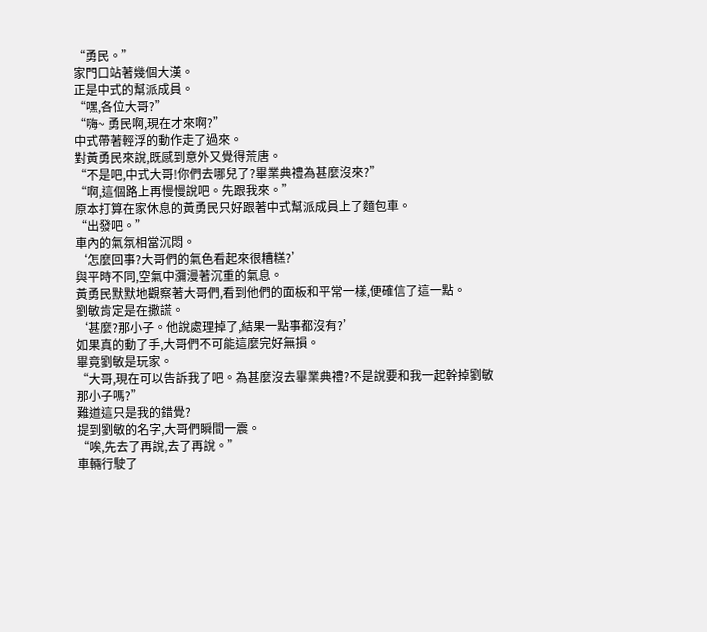“勇民。”
家門口站著幾個大漢。
正是中式的幫派成員。
“嘿,各位大哥?”
“嗨~ 勇民啊,現在才來啊?”
中式帶著輕浮的動作走了過來。
對黃勇民來說,既感到意外又覺得荒唐。
“不是吧,中式大哥!你們去哪兒了?畢業典禮為甚麼沒來?”
“啊,這個路上再慢慢說吧。先跟我來。”
原本打算在家休息的黃勇民只好跟著中式幫派成員上了麵包車。
“出發吧。”
車內的氣氛相當沉悶。
‘怎麼回事?大哥們的氣色看起來很糟糕?’
與平時不同,空氣中瀰漫著沉重的氣息。
黃勇民默默地觀察著大哥們,看到他們的面板和平常一樣,便確信了這一點。
劉敏肯定是在撒謊。
‘甚麼?那小子。他說處理掉了,結果一點事都沒有?’
如果真的動了手,大哥們不可能這麼完好無損。
畢竟劉敏是玩家。
“大哥,現在可以告訴我了吧。為甚麼沒去畢業典禮?不是說要和我一起幹掉劉敏那小子嗎?”
難道這只是我的錯覺?
提到劉敏的名字,大哥們瞬間一震。
“唉,先去了再說,去了再說。”
車輛行駛了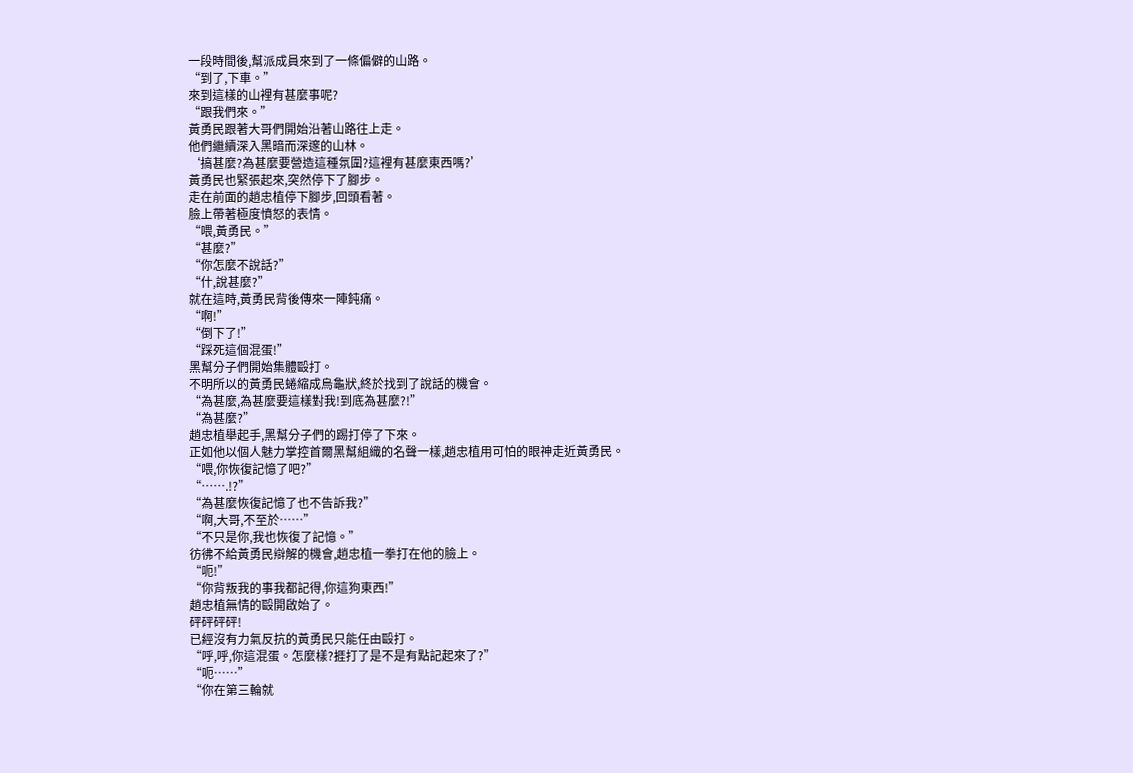一段時間後,幫派成員來到了一條偏僻的山路。
“到了,下車。”
來到這樣的山裡有甚麼事呢?
“跟我們來。”
黃勇民跟著大哥們開始沿著山路往上走。
他們繼續深入黑暗而深邃的山林。
‘搞甚麼?為甚麼要營造這種氛圍?這裡有甚麼東西嗎?’
黃勇民也緊張起來,突然停下了腳步。
走在前面的趙忠植停下腳步,回頭看著。
臉上帶著極度憤怒的表情。
“喂,黃勇民。”
“甚麼?”
“你怎麼不說話?”
“什,說甚麼?”
就在這時,黃勇民背後傳來一陣鈍痛。
“啊!”
“倒下了!”
“踩死這個混蛋!”
黑幫分子們開始集體毆打。
不明所以的黃勇民蜷縮成烏龜狀,終於找到了說話的機會。
“為甚麼,為甚麼要這樣對我!到底為甚麼?!”
“為甚麼?”
趙忠植舉起手,黑幫分子們的踢打停了下來。
正如他以個人魅力掌控首爾黑幫組織的名聲一樣,趙忠植用可怕的眼神走近黃勇民。
“喂,你恢復記憶了吧?”
“…….!?”
“為甚麼恢復記憶了也不告訴我?”
“啊,大哥,不至於……”
“不只是你,我也恢復了記憶。”
彷彿不給黃勇民辯解的機會,趙忠植一拳打在他的臉上。
“呃!”
“你背叛我的事我都記得,你這狗東西!”
趙忠植無情的毆開啟始了。
砰砰砰砰!
已經沒有力氣反抗的黃勇民只能任由毆打。
“呼,呼,你這混蛋。怎麼樣?捱打了是不是有點記起來了?”
“呃……”
“你在第三輪就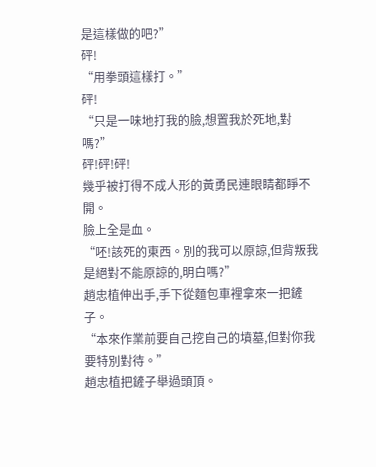是這樣做的吧?”
砰!
“用拳頭這樣打。”
砰!
“只是一味地打我的臉,想置我於死地,對嗎?”
砰!砰!砰!
幾乎被打得不成人形的黃勇民連眼睛都睜不開。
臉上全是血。
“呸!該死的東西。別的我可以原諒,但背叛我是絕對不能原諒的,明白嗎?”
趙忠植伸出手,手下從麵包車裡拿來一把鏟子。
“本來作業前要自己挖自己的墳墓,但對你我要特別對待。”
趙忠植把鏟子舉過頭頂。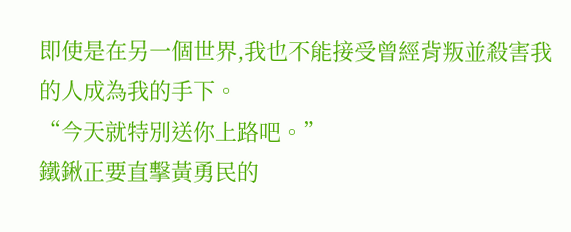即使是在另一個世界,我也不能接受曾經背叛並殺害我的人成為我的手下。
“今天就特別送你上路吧。”
鐵鍬正要直擊黃勇民的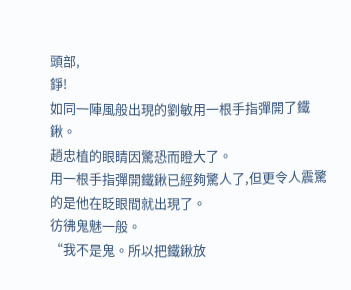頭部,
錚!
如同一陣風般出現的劉敏用一根手指彈開了鐵鍬。
趙忠植的眼睛因驚恐而瞪大了。
用一根手指彈開鐵鍬已經夠驚人了,但更令人震驚的是他在眨眼間就出現了。
彷彿鬼魅一般。
“我不是鬼。所以把鐵鍬放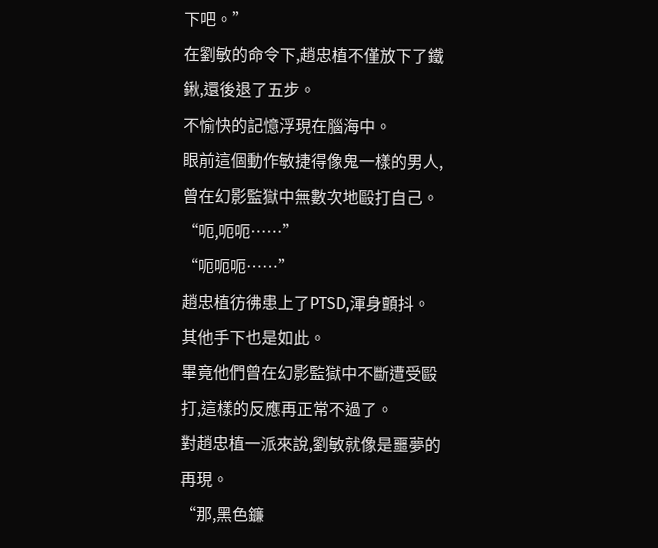下吧。”
在劉敏的命令下,趙忠植不僅放下了鐵鍬,還後退了五步。
不愉快的記憶浮現在腦海中。
眼前這個動作敏捷得像鬼一樣的男人,曾在幻影監獄中無數次地毆打自己。
“呃,呃呃……”
“呃呃呃……”
趙忠植彷彿患上了PTSD,渾身顫抖。
其他手下也是如此。
畢竟他們曾在幻影監獄中不斷遭受毆打,這樣的反應再正常不過了。
對趙忠植一派來說,劉敏就像是噩夢的再現。
“那,黑色鐮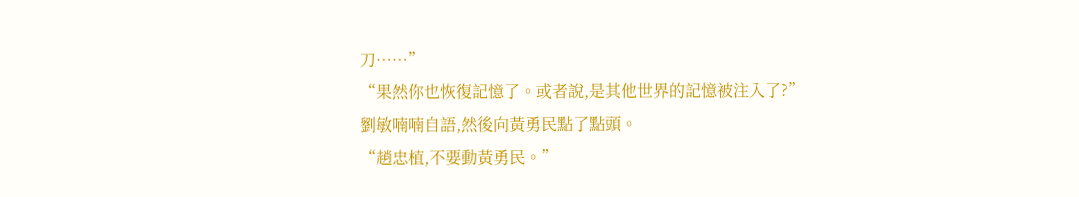刀……”
“果然你也恢復記憶了。或者說,是其他世界的記憶被注入了?”
劉敏喃喃自語,然後向黃勇民點了點頭。
“趙忠植,不要動黃勇民。”